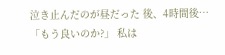泣き止んだのが昼だった 後、4時間後… 「もう良いのか?」 私は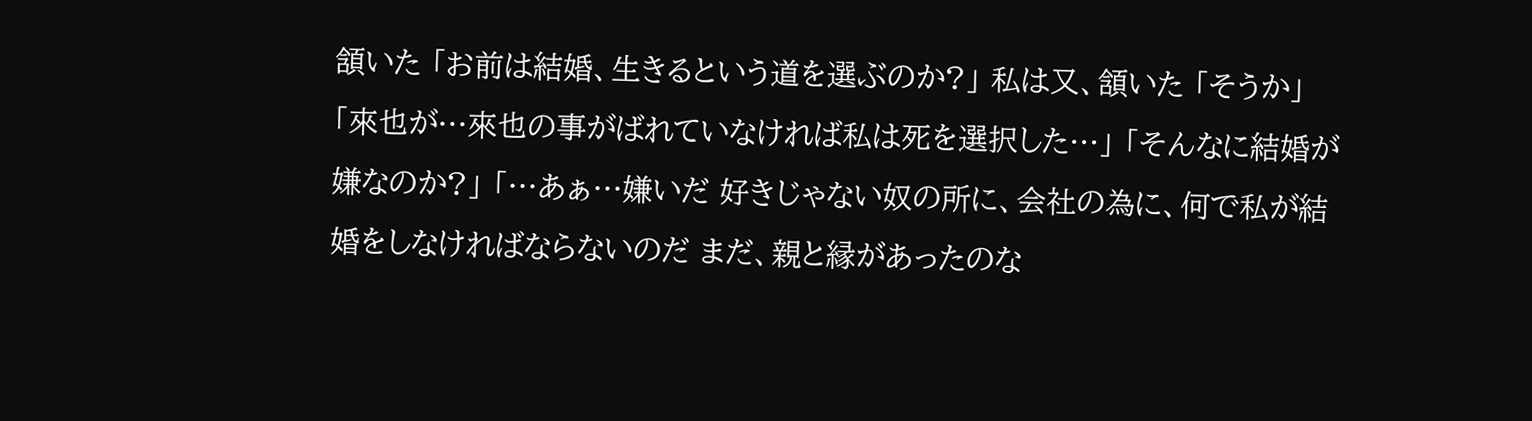頷いた 「お前は結婚、生きるという道を選ぶのか?」 私は又、頷いた 「そうか」 「來也が…來也の事がばれていなければ私は死を選択した…」 「そんなに結婚が嫌なのか?」 「…あぁ…嫌いだ 好きじゃない奴の所に、会社の為に、何で私が結婚をしなければならないのだ まだ、親と縁があったのな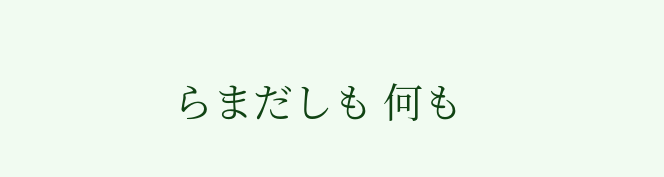らまだしも 何も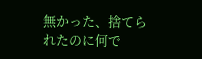無かった、捨てられたのに何で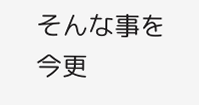そんな事を今更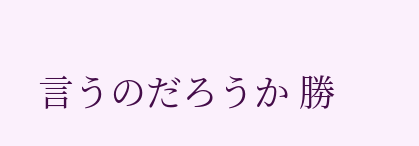言うのだろうか 勝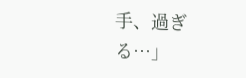手、過ぎる…」